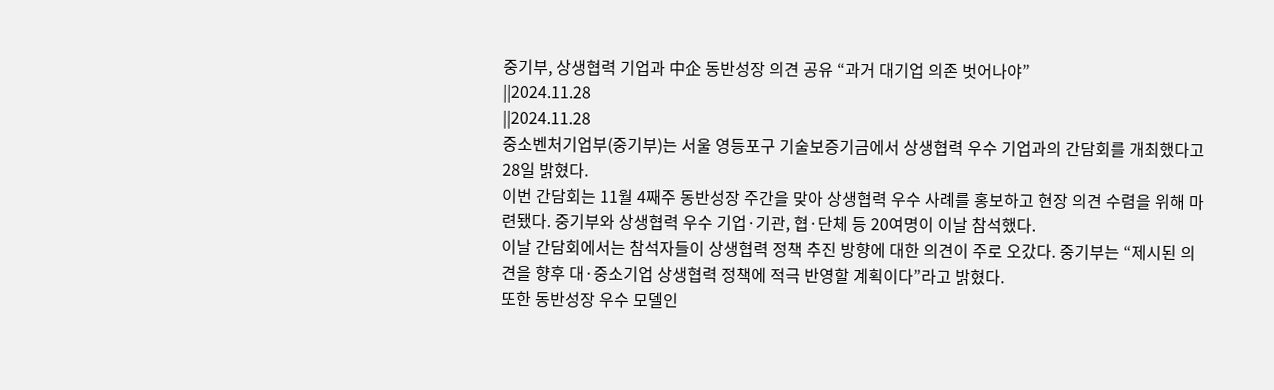중기부, 상생협력 기업과 中企 동반성장 의견 공유 “과거 대기업 의존 벗어나야”
||2024.11.28
||2024.11.28
중소벤처기업부(중기부)는 서울 영등포구 기술보증기금에서 상생협력 우수 기업과의 간담회를 개최했다고 28일 밝혔다.
이번 간담회는 11월 4째주 동반성장 주간을 맞아 상생협력 우수 사례를 홍보하고 현장 의견 수렴을 위해 마련됐다. 중기부와 상생협력 우수 기업·기관, 협·단체 등 20여명이 이날 참석했다.
이날 간담회에서는 참석자들이 상생협력 정책 추진 방향에 대한 의견이 주로 오갔다. 중기부는 “제시된 의견을 향후 대·중소기업 상생협력 정책에 적극 반영할 계획이다”라고 밝혔다.
또한 동반성장 우수 모델인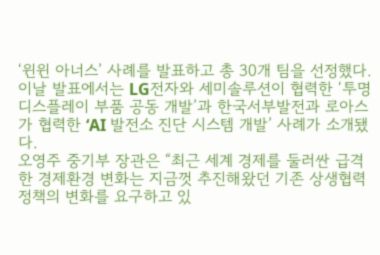‘윈윈 아너스’ 사례를 발표하고 총 30개 팀을 선정했다. 이날 발표에서는 LG전자와 세미솔루션이 협력한 ‘투명 디스플레이 부품 공동 개발’과 한국서부발전과 로아스가 협력한 ‘AI 발전소 진단 시스템 개발’ 사례가 소개됐다.
오영주 중기부 장관은 “최근 세계 경제를 둘러싼 급격한 경제환경 변화는 지금껏 추진해왔던 기존 상생협력 정책의 변화를 요구하고 있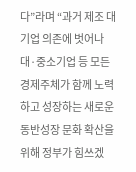다”라며 “과거 제조 대기업 의존에 벗어나 대·중소기업 등 모든 경제주체가 함께 노력하고 성장하는 새로운 동반성장 문화 확산을 위해 정부가 힘쓰겠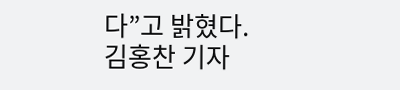다”고 밝혔다.
김홍찬 기자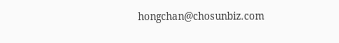hongchan@chosunbiz.com